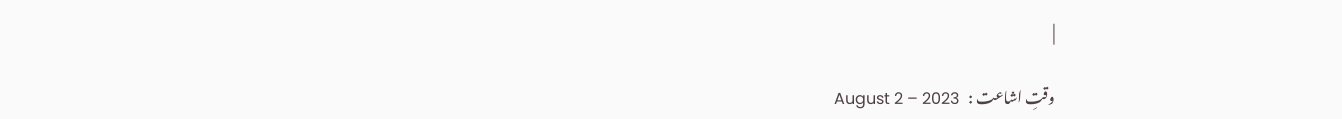|

وقتِ اشاعت :   August 2 – 2023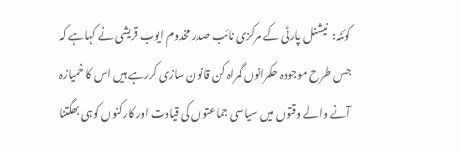کوئٹہ:  نیشنل پارٹی کے مرکزی نائب صدر مخدوم ایوب قریشی نے کہاہے کہ جس طرح موجودہ حکمرانوں گمراہ کن قانون سازی کررہے ہیں اس کا خمیازہ آنے والے وقتوں میں سیاسی جماعتوں کی قیادت اور کارکنوں کوہی بھگتنا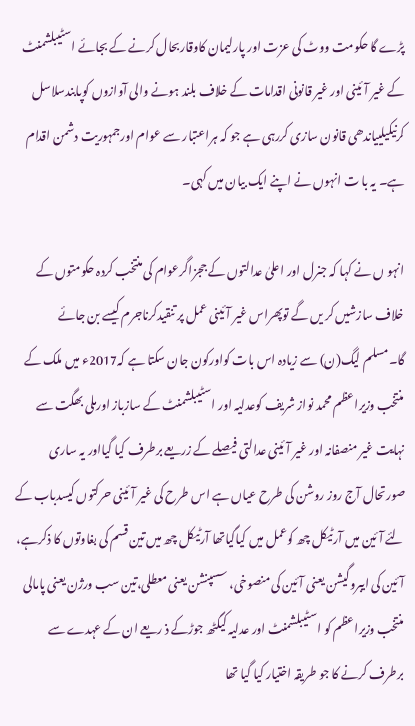پڑے گا حکومت ووٹ کی عزت اور پارلیمان کاوقاربحال کرنے کے بجائے اسٹیبلشمنٹ کے غیر آئینی اور غیر قانونی اقدامات کے خلاف بلند ہونے والی آوازوں کوپابندسلاسل کرنیکیلییاندھی قانون سازی کررہی ہے جو کہ ہراعتبار سے عوام اورجمہوریت دشمن اقدام ہے۔ یہ با ت انہوں نے اپنے ایک بیان میں کہی۔

انہو ں نے کہا کہ جنرل اور اعلیٰ عدالتوں کے ججزاگرعوام کی منتخب کردہ حکومتوں کے خلاف سازشیں کر یں گے توپھراس غیر آئینی عمل پر تنقیدکرناجرم کیسے بن جائے گا۔مسلم لیگ(ن) سے زیادہ اس بات کواورکون جان سکتا ہے کہ2017ء میں ملک کے منتخب وزیراعظم محمد نواز شریف کوعدلیہ اور اسٹیبلشمنٹ کے سازباز اورملی بھگت سے نہایت غیر منصفانہ اور غیر آئینی عدالتی فیصلے کے زریعے برطرف کیا گیااور یہ ساری صورتحال آج روز روشن کی طرح عیاں ہے اس طرح کی غیر آئینی حرکتوں کیسدباب کے لئے آئین میں آرٹیکل چھ کوعمل میں کیاگیاتھا آرٹیکل چھ میں تین قسم کی بغاوتوں کا ذکرہے، آئین کی ایبروگیشن یعنی آئین کی منصوخی، سسپنشن یعنی معطلی،تین سب ورژن یعنی پامالی منتخب وزیراعظم کو اسٹیبلشمنٹ اور عدلیہ کیگٹھ جوڑکے ذ ریعے ان کے عہدے سے برطرف کرنے کا جو طریقہ اختیار کیا گیا تھا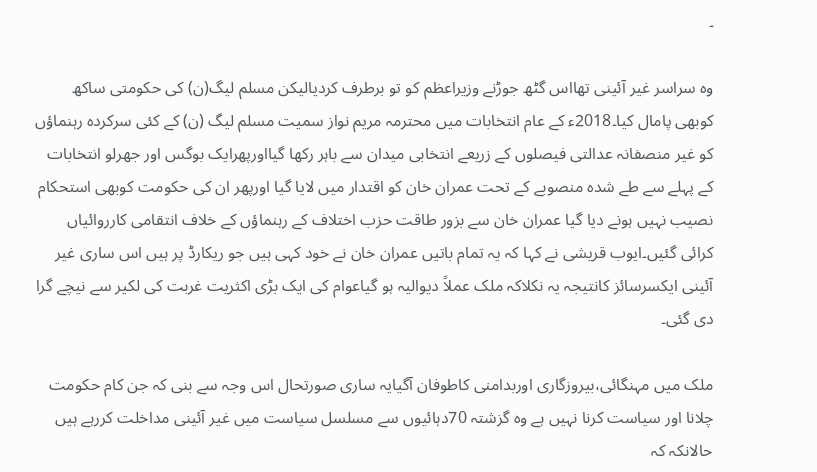۔

وہ سراسر غیر آئینی تھااس گٹھ جوڑنے وزیراعظم کو تو برطرف کردیالیکن مسلم لیگ(ن) کی حکومتی ساکھ کوبھی پامال کیا۔2018ء کے عام انتخابات میں محترمہ مریم نواز سمیت مسلم لیگ (ن) کے کئی سرکردہ رہنماؤں کو غیر منصفانہ عدالتی فیصلوں کے زریعے انتخابی میدان سے باہر رکھا گیااورپھرایک بوگس اور جھرلو انتخابات کے پہلے سے طے شدہ منصوبے کے تحت عمران خان کو اقتدار میں لایا گیا اورپھر ان کی حکومت کوبھی استحکام نصیب نہیں ہونے دیا گیا عمران خان سے بزور طاقت حزب اختلاف کے رہنماؤں کے خلاف انتقامی کارروائیاں کرائی گئیں۔ایوب قریشی نے کہا کہ یہ تمام باتیں عمران خان نے خود کہی ہیں جو ریکارڈ پر ہیں اس ساری غیر آئینی ایکسرسائز کانتیجہ یہ نکلاکہ ملک عملاً دیوالیہ ہو گیاعوام کی ایک بڑی اکثریت غربت کی لکیر سے نیچے گرا دی گئی۔

ملک میں مہنگائی،بیروزگاری اوربدامنی کاطوفان آگیایہ ساری صورتحال اس وجہ سے بنی کہ جن کام حکومت چلانا اور سیاست کرنا نہیں ہے وہ گزشتہ 70دہائیوں سے مسلسل سیاست میں غیر آئینی مداخلت کررہے ہیں حالانکہ کہ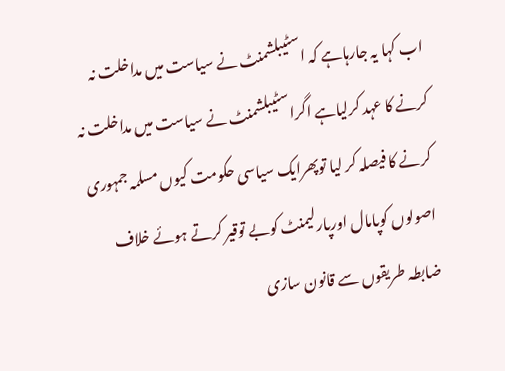اب کہا یہ جارہاہے کہ اسٹیبلشمنٹ نے سیاست میں مداخلت نہ کرنے کا عہد کرلیاہے اگراسٹیبلشمنٹ نے سیاست میں مداخلت نہ کرنے کا فیصلہ کر لیا توپھرایک سیاسی حکومت کیوں مسلمہ جمہوری اصولوں کوپامال اورپارلیمنٹ کوبے توقیر کرتے ہوئے خلاف ضابطہ طریقوں سے قانون سازی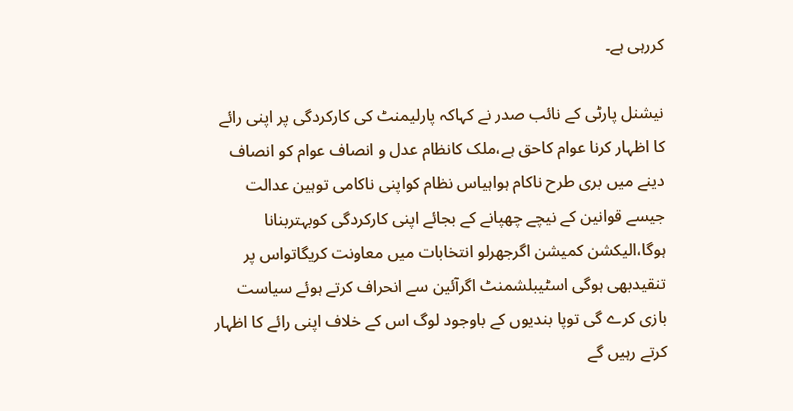کررہی ہے۔

نیشنل پارٹی کے نائب صدر نے کہاکہ پارلیمنٹ کی کارکردگی پر اپنی رائے کا اظہار کرنا عوام کاحق ہے،ملک کانظام عدل و انصاف عوام کو انصاف دینے میں بری طرح ناکام ہواہیاس نظام کواپنی ناکامی توہین عدالت جیسے قوانین کے نیچے چھپانے کے بجائے اپنی کارکردگی کوبہتربنانا ہوگا،الیکشن کمیشن اگرجھرلو انتخابات میں معاونت کریگاتواس پر تنقیدبھی ہوگی اسٹیبلشمنٹ اگرآئین سے انحراف کرتے ہوئے سیاست بازی کرے گی توپا بندیوں کے باوجود لوگ اس کے خلاف اپنی رائے کا اظہار کرتے رہیں گے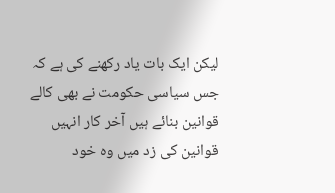لیکن ایک بات یاد رکھنے کی ہے کہ جس سیاسی حکومت نے بھی کالے قوانین بنائے ہیں آخر کار انہیں قوانین کی زد میں وہ خود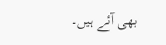بھی آئے ہیں۔